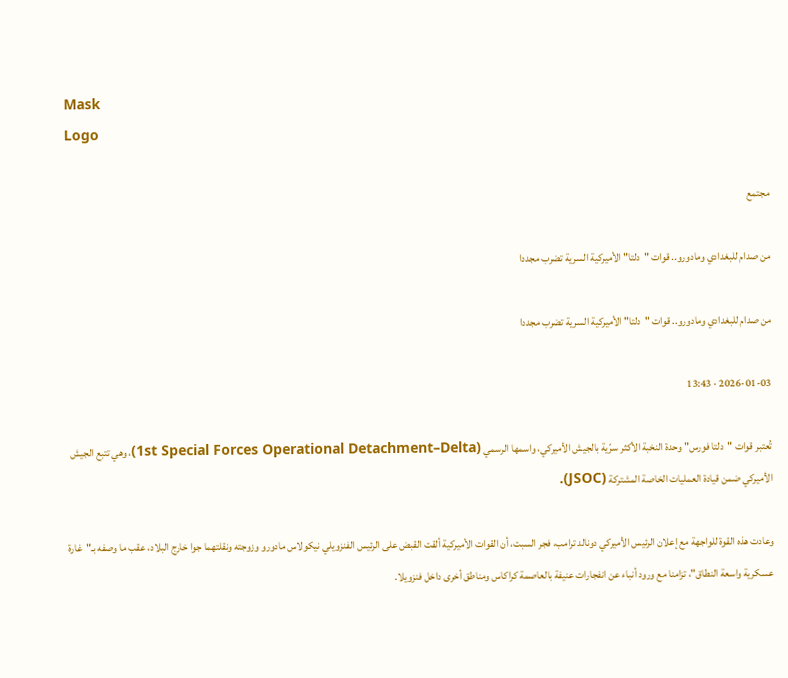Mask
Logo

مجتمع

من صدام للبغدادي ومادورو.. قوات "دلتا" الأميركية السرية تضرب مجددا

من صدام للبغدادي ومادورو.. قوات "دلتا" الأميركية السرية تضرب مجددا

2026-01-03 · 13:43

تُعتبر قوات "دلتا فورس" وحدة النخبة الأكثر سرّية بالجيش الأميركي، واسمها الرسمي (1st Special Forces Operational Detachment–Delta)، وهي تتبع الجيش الأميركي ضمن قيادة العمليات الخاصة المشتركة (JSOC).

وعادت هذه القوة للواجهة مع إعلان الرئيس الأميركي دونالد ترامب، فجر السبت، أن القوات الأميركية ألقت القبض على الرئيس الفنزويلي نيكولاس مادورو وزوجته ونقلتهما جوا خارج البلاد، عقب ما وصفه بـ"غارة عسكرية واسعة النطاق"، تزامنا مع ورود أنباء عن انفجارات عنيفة بالعاصمة كراكاس ومناطق أخرى داخل فنزويلا.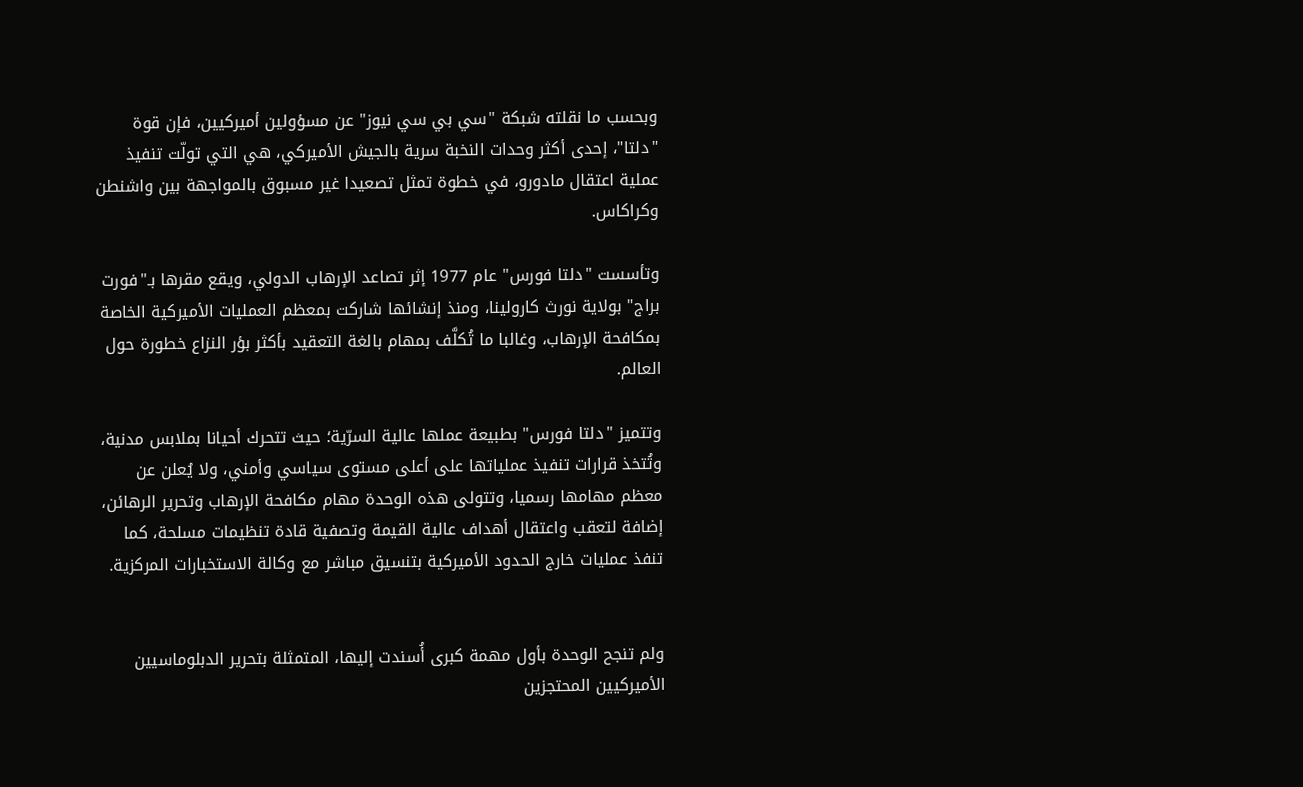وبحسب ما نقلته شبكة "سي بي سي نيوز" عن مسؤولين أميركيين، فإن قوة "دلتا"، إحدى أكثر وحدات النخبة سرية بالجيش الأميركي، هي التي تولّت تنفيذ عملية اعتقال مادورو، في خطوة تمثل تصعيدا غير مسبوق بالمواجهة بين واشنطن وكراكاس.

وتأسست "دلتا فورس" عام 1977 إثر تصاعد الإرهاب الدولي، ويقع مقرها بـ"فورت براج" بولاية نورث كارولينا، ومنذ إنشائها شاركت بمعظم العمليات الأميركية الخاصة بمكافحة الإرهاب، وغالبا ما تُكلَّف بمهام بالغة التعقيد بأكثر بؤر النزاع خطورة حول العالم.

وتتميز "دلتا فورس" بطبيعة عملها عالية السرّية؛ حيث تتحرك أحيانا بملابس مدنية، وتُتخذ قرارات تنفيذ عملياتها على أعلى مستوى سياسي وأمني، ولا يُعلن عن معظم مهامها رسميا، وتتولى هذه الوحدة مهام مكافحة الإرهاب وتحرير الرهائن، إضافة لتعقب واعتقال أهداف عالية القيمة وتصفية قادة تنظيمات مسلحة، كما تنفذ عمليات خارج الحدود الأميركية بتنسيق مباشر مع وكالة الاستخبارات المركزية.


ولم تنجح الوحدة بأول مهمة كبرى أُسندت إليها، المتمثلة بتحرير الدبلوماسيين الأميركيين المحتجزين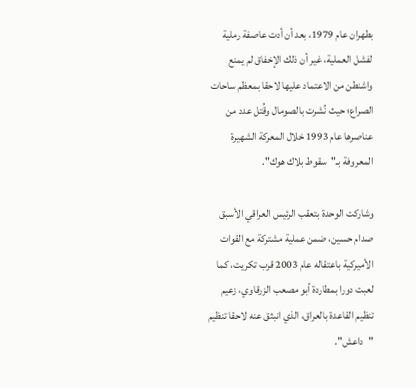بطهران عام 1979، بعد أن أدت عاصفة رملية لفشل العملية، غير أن ذلك الإخفاق لم يمنع واشنطن من الاعتماد عليها لاحقا بمعظم ساحات الصراع؛ حيث نُشرت بالصومال وقُتل عدد من عناصرها عام 1993 خلال المعركة الشهيرة المعروفة بـ"سقوط بلاك هوك".

وشاركت الوحدة بتعقب الرئيس العراقي الأسبق صدام حسين، ضمن عملية مشتركة مع القوات الأميركية باعتقاله عام 2003 قرب تكريت، كما لعبت دورا بمطاردة أبو مصعب الزرقاوي، زعيم تنظيم القاعدة بالعراق، الذي انبثق عنه لاحقا تنظيم "داعش".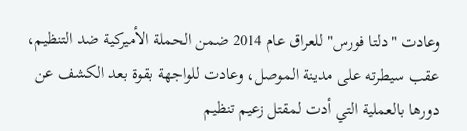وعادت "دلتا فورس" للعراق عام 2014 ضمن الحملة الأميركية ضد التنظيم، عقب سيطرته على مدينة الموصل، وعادت للواجهة بقوة بعد الكشف عن دورها بالعملية التي أدت لمقتل زعيم تنظيم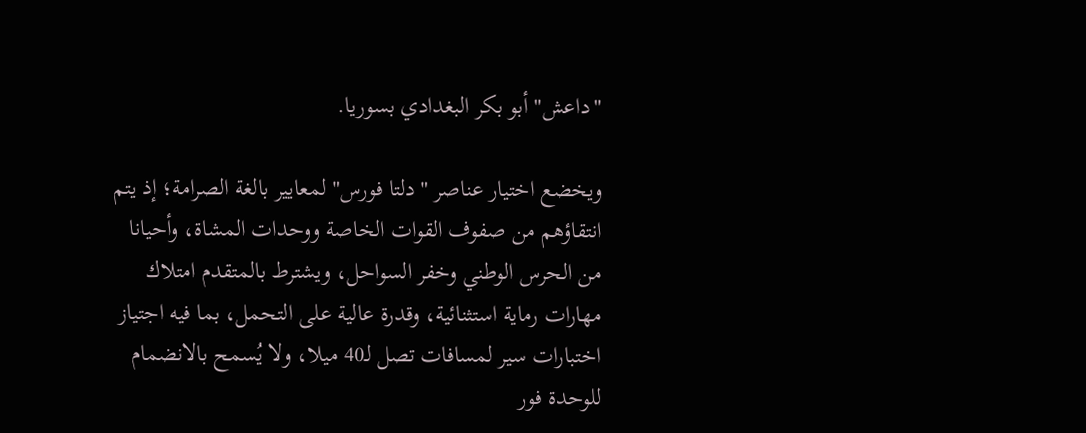"داعش" أبو بكر البغدادي بسوريا.

ويخضع اختيار عناصر "دلتا فورس" لمعايير بالغة الصرامة؛ إذ يتم انتقاؤهم من صفوف القوات الخاصة ووحدات المشاة، وأحيانا من الحرس الوطني وخفر السواحل، ويشترط بالمتقدم امتلاك مهارات رماية استثنائية، وقدرة عالية على التحمل، بما فيه اجتياز اختبارات سير لمسافات تصل لـ40 ميلا، ولا يُسمح بالانضمام للوحدة فور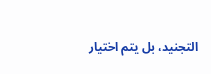التجنيد، بل يتم اختيار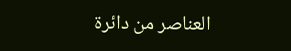العناصر من دائرة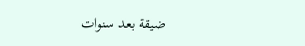ضيقة بعد سنوات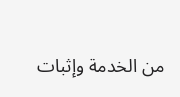من الخدمة وإثبات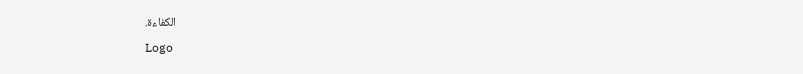الكفاءة.

Logo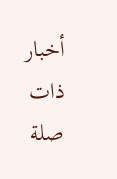أخبار ذات صلة